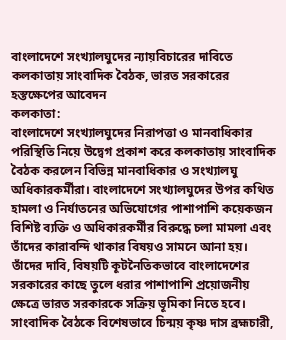বাংলাদেশে সংখ্যালঘুদের ন্যায়বিচারের দাবিতে কলকাতায় সাংবাদিক বৈঠক, ভারত সরকারের হস্তক্ষেপের আবেদন
কলকাতা:
বাংলাদেশে সংখ্যালঘুদের নিরাপত্তা ও মানবাধিকার পরিস্থিতি নিয়ে উদ্বেগ প্রকাশ করে কলকাতায় সাংবাদিক বৈঠক করলেন বিভিন্ন মানবাধিকার ও সংখ্যালঘু অধিকারকর্মীরা। বাংলাদেশে সংখ্যালঘুদের উপর কথিত হামলা ও নির্যাতনের অভিযোগের পাশাপাশি কয়েকজন বিশিষ্ট ব্যক্তি ও অধিকারকর্মীর বিরুদ্ধে চলা মামলা এবং তাঁদের কারাবন্দি থাকার বিষয়ও সামনে আনা হয়। তাঁদের দাবি, বিষয়টি কূটনৈতিকভাবে বাংলাদেশের সরকারের কাছে তুলে ধরার পাশাপাশি প্রয়োজনীয় ক্ষেত্রে ভারত সরকারকে সক্রিয় ভূমিকা নিতে হবে।
সাংবাদিক বৈঠকে বিশেষভাবে চিন্ময় কৃষ্ণ দাস ব্রহ্মচারী,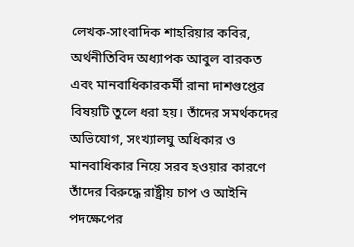লেখক-সাংবাদিক শাহরিয়ার কবির, অর্থনীতিবিদ অধ্যাপক আবুল বারকত এবং মানবাধিকারকর্মী রানা দাশগুপ্তের বিষয়টি তুলে ধরা হয়। তাঁদের সমর্থকদের অভিযোগ, সংখ্যালঘু অধিকার ও মানবাধিকার নিয়ে সরব হওয়ার কারণে তাঁদের বিরুদ্ধে রাষ্ট্রীয় চাপ ও আইনি পদক্ষেপের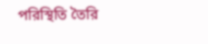পরিস্থিতি তৈরি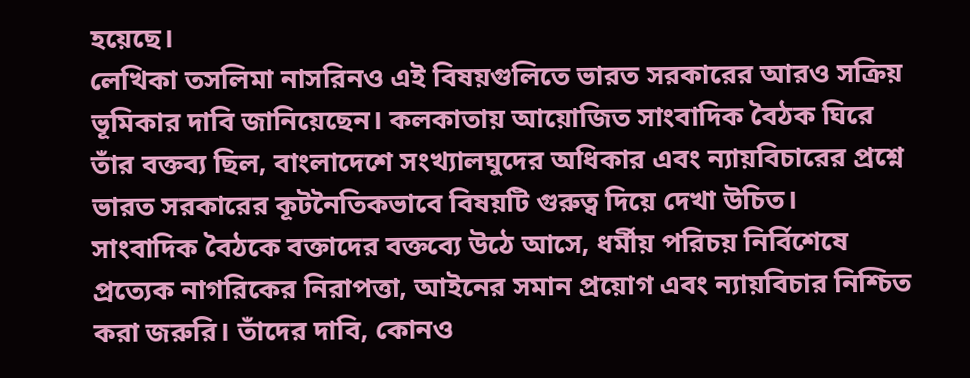হয়েছে।
লেখিকা তসলিমা নাসরিনও এই বিষয়গুলিতে ভারত সরকারের আরও সক্রিয় ভূমিকার দাবি জানিয়েছেন। কলকাতায় আয়োজিত সাংবাদিক বৈঠক ঘিরে তাঁর বক্তব্য ছিল, বাংলাদেশে সংখ্যালঘুদের অধিকার এবং ন্যায়বিচারের প্রশ্নে ভারত সরকারের কূটনৈতিকভাবে বিষয়টি গুরুত্ব দিয়ে দেখা উচিত।
সাংবাদিক বৈঠকে বক্তাদের বক্তব্যে উঠে আসে, ধর্মীয় পরিচয় নির্বিশেষে প্রত্যেক নাগরিকের নিরাপত্তা, আইনের সমান প্রয়োগ এবং ন্যায়বিচার নিশ্চিত করা জরুরি। তাঁদের দাবি, কোনও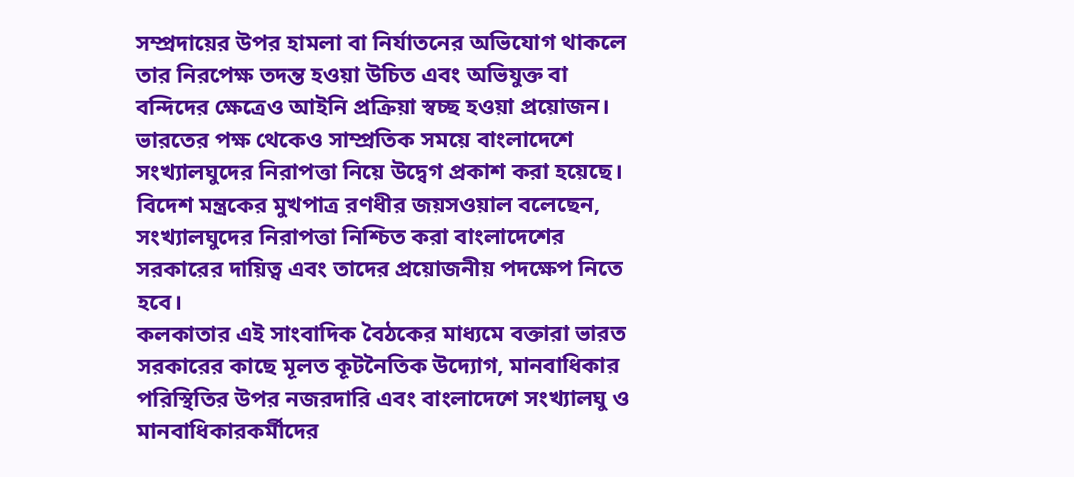সম্প্রদায়ের উপর হামলা বা নির্যাতনের অভিযোগ থাকলে তার নিরপেক্ষ তদন্ত হওয়া উচিত এবং অভিযুক্ত বা বন্দিদের ক্ষেত্রেও আইনি প্রক্রিয়া স্বচ্ছ হওয়া প্রয়োজন।
ভারতের পক্ষ থেকেও সাম্প্রতিক সময়ে বাংলাদেশে সংখ্যালঘুদের নিরাপত্তা নিয়ে উদ্বেগ প্রকাশ করা হয়েছে। বিদেশ মন্ত্রকের মুখপাত্র রণধীর জয়সওয়াল বলেছেন, সংখ্যালঘুদের নিরাপত্তা নিশ্চিত করা বাংলাদেশের সরকারের দায়িত্ব এবং তাদের প্রয়োজনীয় পদক্ষেপ নিতে হবে।
কলকাতার এই সাংবাদিক বৈঠকের মাধ্যমে বক্তারা ভারত সরকারের কাছে মূলত কূটনৈতিক উদ্যোগ, মানবাধিকার পরিস্থিতির উপর নজরদারি এবং বাংলাদেশে সংখ্যালঘু ও মানবাধিকারকর্মীদের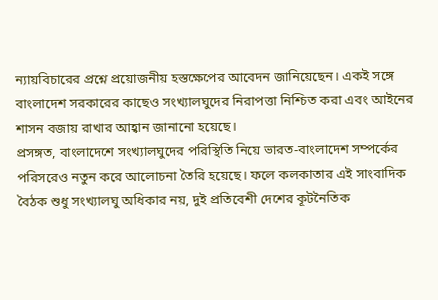ন্যায়বিচারের প্রশ্নে প্রয়োজনীয় হস্তক্ষেপের আবেদন জানিয়েছেন। একই সঙ্গে বাংলাদেশ সরকারের কাছেও সংখ্যালঘুদের নিরাপত্তা নিশ্চিত করা এবং আইনের শাসন বজায় রাখার আহ্বান জানানো হয়েছে।
প্রসঙ্গত, বাংলাদেশে সংখ্যালঘুদের পরিস্থিতি নিয়ে ভারত-বাংলাদেশ সম্পর্কের পরিসরেও নতুন করে আলোচনা তৈরি হয়েছে। ফলে কলকাতার এই সাংবাদিক বৈঠক শুধু সংখ্যালঘু অধিকার নয়, দুই প্রতিবেশী দেশের কূটনৈতিক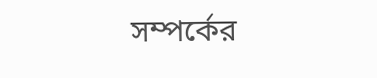সম্পর্কের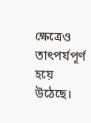ক্ষেত্রেও তাৎপর্যপূর্ণ হয়ে উঠেছে।